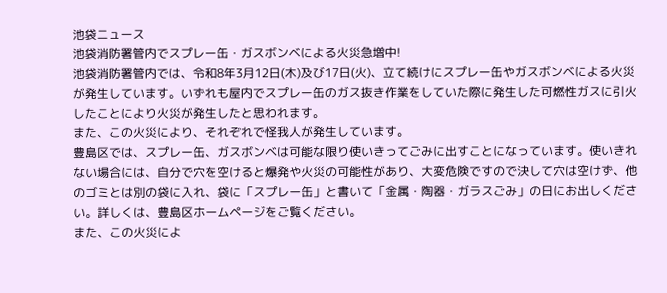池袋ニュース
池袋消防署管内でスプレー缶・ガスボンベによる火災急増中!
池袋消防署管内では、令和8年3月12日(木)及び17日(火)、立て続けにスプレー缶やガスボンベによる火災が発生しています。いずれも屋内でスプレー缶のガス抜き作業をしていた際に発生した可燃性ガスに引火したことにより火災が発生したと思われます。
また、この火災により、それぞれで怪我人が発生しています。
豊島区では、スプレー缶、ガスボンベは可能な限り使いきってごみに出すことになっています。使いきれない場合には、自分で穴を空けると爆発や火災の可能性があり、大変危険ですので決して穴は空けず、他のゴミとは別の袋に入れ、袋に「スプレー缶」と書いて「金属・陶器・ガラスごみ」の日にお出しください。詳しくは、豊島区ホームページをご覧ください。
また、この火災によ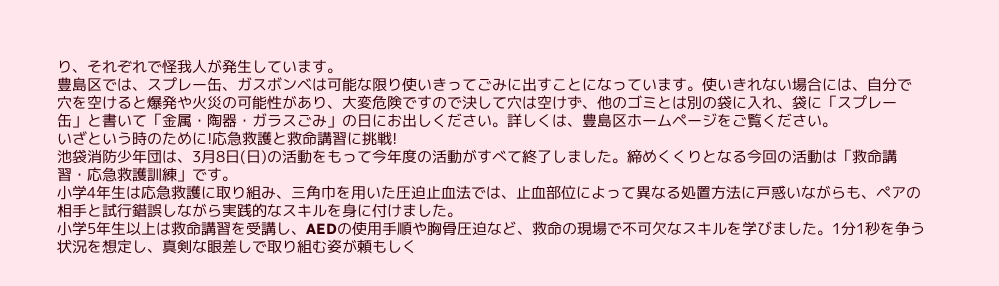り、それぞれで怪我人が発生しています。
豊島区では、スプレー缶、ガスボンベは可能な限り使いきってごみに出すことになっています。使いきれない場合には、自分で穴を空けると爆発や火災の可能性があり、大変危険ですので決して穴は空けず、他のゴミとは別の袋に入れ、袋に「スプレー缶」と書いて「金属・陶器・ガラスごみ」の日にお出しください。詳しくは、豊島区ホームページをご覧ください。
いざという時のために!応急救護と救命講習に挑戦!
池袋消防少年団は、3月8日(日)の活動をもって今年度の活動がすべて終了しました。締めくくりとなる今回の活動は「救命講習・応急救護訓練」です。
小学4年生は応急救護に取り組み、三角巾を用いた圧迫止血法では、止血部位によって異なる処置方法に戸惑いながらも、ペアの相手と試行錯誤しながら実践的なスキルを身に付けました。
小学5年生以上は救命講習を受講し、AEDの使用手順や胸骨圧迫など、救命の現場で不可欠なスキルを学びました。1分1秒を争う状況を想定し、真剣な眼差しで取り組む姿が頼もしく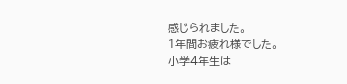感じられました。
1年間お疲れ様でした。
小学4年生は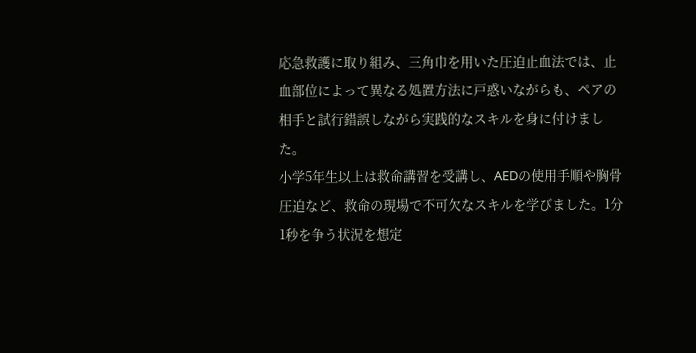応急救護に取り組み、三角巾を用いた圧迫止血法では、止血部位によって異なる処置方法に戸惑いながらも、ペアの相手と試行錯誤しながら実践的なスキルを身に付けました。
小学5年生以上は救命講習を受講し、AEDの使用手順や胸骨圧迫など、救命の現場で不可欠なスキルを学びました。1分1秒を争う状況を想定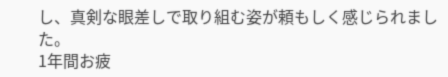し、真剣な眼差しで取り組む姿が頼もしく感じられました。
1年間お疲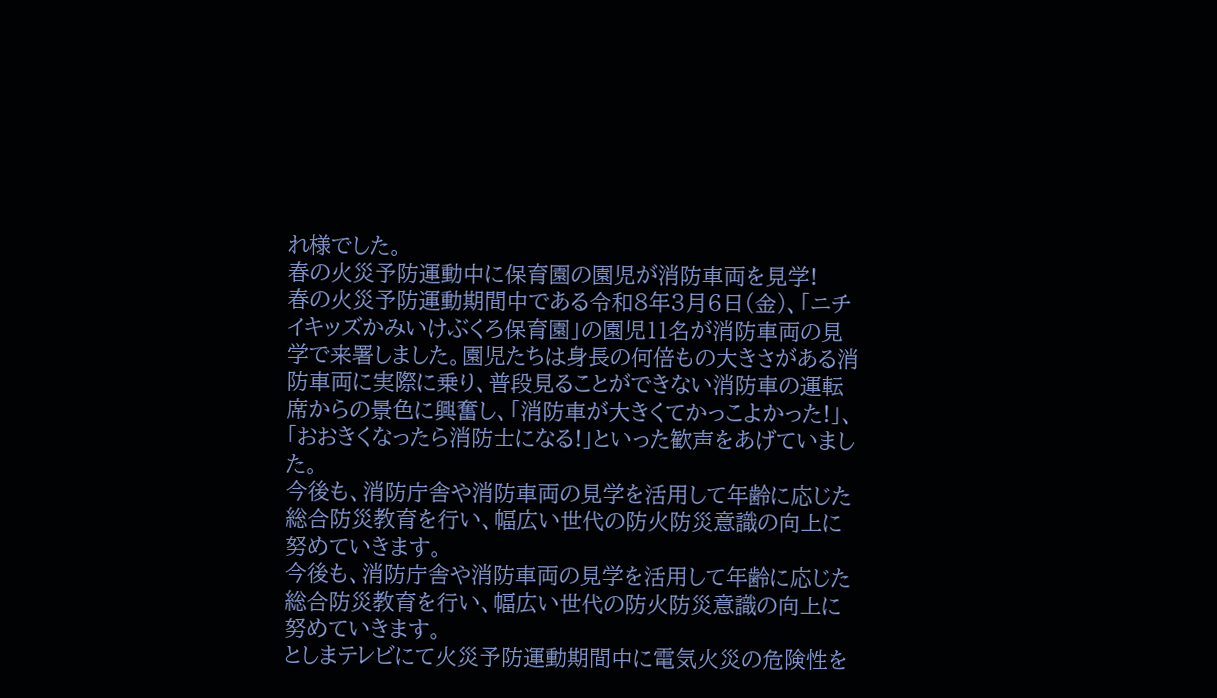れ様でした。
春の火災予防運動中に保育園の園児が消防車両を見学!
春の火災予防運動期間中である令和8年3月6日(金)、「ニチイキッズかみいけぶくろ保育園」の園児11名が消防車両の見学で来署しました。園児たちは身長の何倍もの大きさがある消防車両に実際に乗り、普段見ることができない消防車の運転席からの景色に興奮し、「消防車が大きくてかっこよかった!」、「おおきくなったら消防士になる!」といった歓声をあげていました。
今後も、消防庁舎や消防車両の見学を活用して年齢に応じた総合防災教育を行い、幅広い世代の防火防災意識の向上に努めていきます。
今後も、消防庁舎や消防車両の見学を活用して年齢に応じた総合防災教育を行い、幅広い世代の防火防災意識の向上に努めていきます。
としまテレビにて火災予防運動期間中に電気火災の危険性を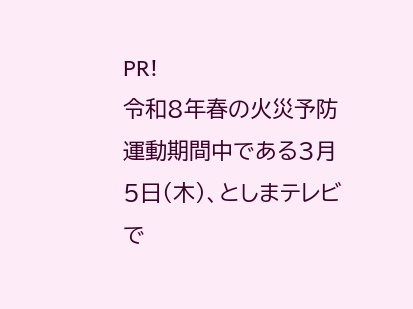PR!
令和8年春の火災予防運動期間中である3月5日(木)、としまテレビで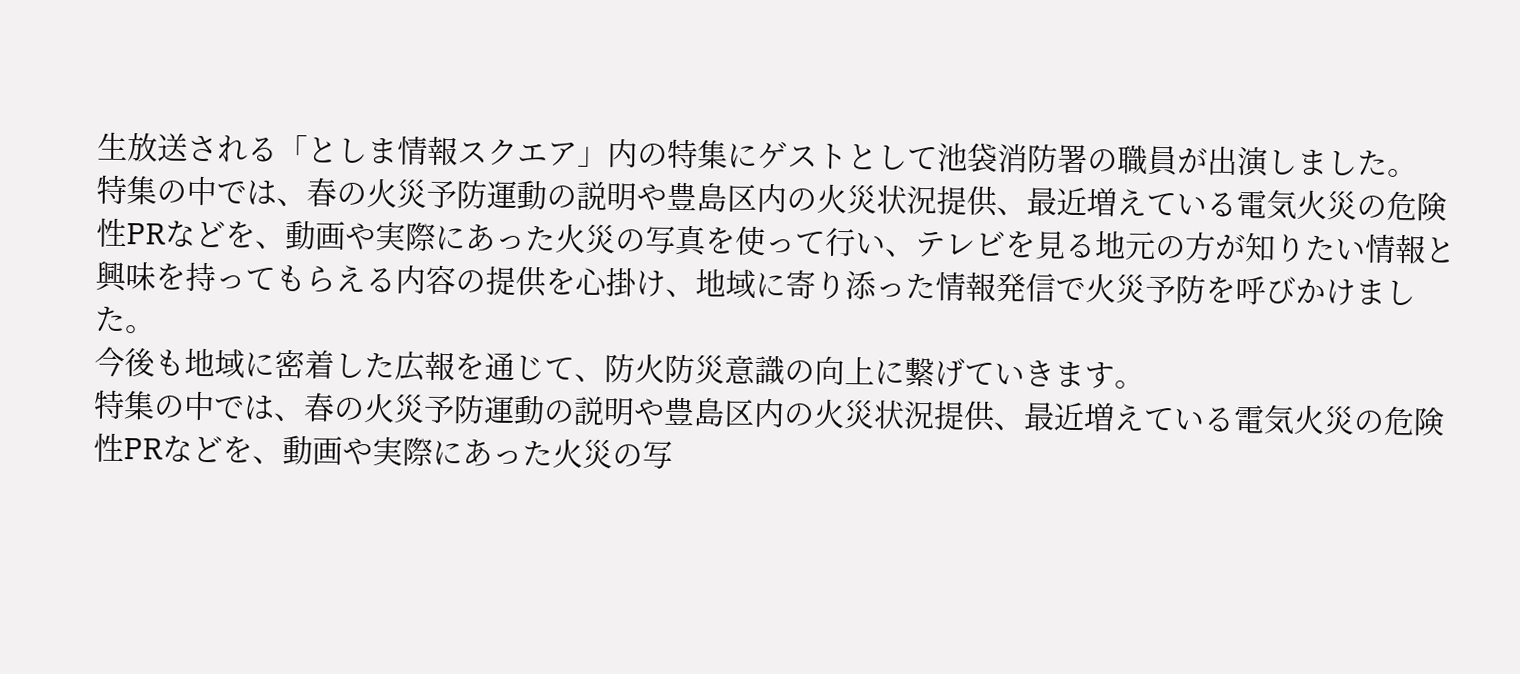生放送される「としま情報スクエア」内の特集にゲストとして池袋消防署の職員が出演しました。
特集の中では、春の火災予防運動の説明や豊島区内の火災状況提供、最近増えている電気火災の危険性PRなどを、動画や実際にあった火災の写真を使って行い、テレビを見る地元の方が知りたい情報と興味を持ってもらえる内容の提供を心掛け、地域に寄り添った情報発信で火災予防を呼びかけました。
今後も地域に密着した広報を通じて、防火防災意識の向上に繋げていきます。
特集の中では、春の火災予防運動の説明や豊島区内の火災状況提供、最近増えている電気火災の危険性PRなどを、動画や実際にあった火災の写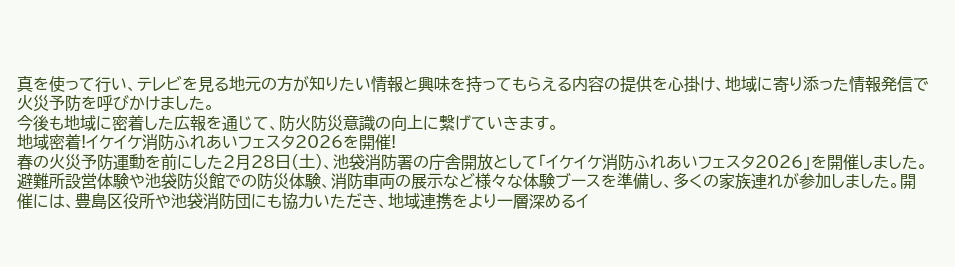真を使って行い、テレビを見る地元の方が知りたい情報と興味を持ってもらえる内容の提供を心掛け、地域に寄り添った情報発信で火災予防を呼びかけました。
今後も地域に密着した広報を通じて、防火防災意識の向上に繋げていきます。
地域密着!イケイケ消防ふれあいフェスタ2026を開催!
春の火災予防運動を前にした2月28日(土)、池袋消防署の庁舎開放として「イケイケ消防ふれあいフェスタ2026」を開催しました。
避難所設営体験や池袋防災館での防災体験、消防車両の展示など様々な体験ブースを準備し、多くの家族連れが参加しました。開催には、豊島区役所や池袋消防団にも協力いただき、地域連携をより一層深めるイ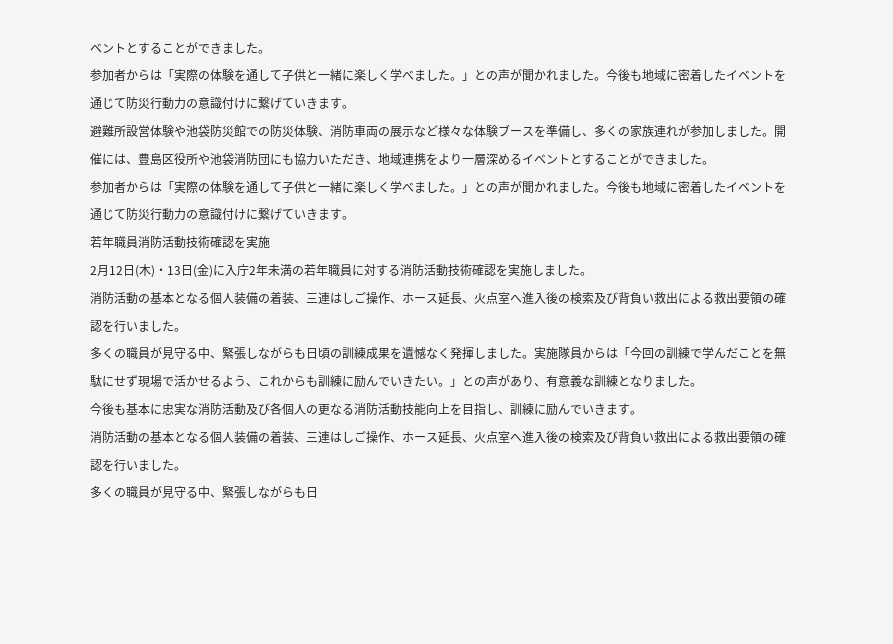ベントとすることができました。
参加者からは「実際の体験を通して子供と一緒に楽しく学べました。」との声が聞かれました。今後も地域に密着したイベントを通じて防災行動力の意識付けに繋げていきます。
避難所設営体験や池袋防災館での防災体験、消防車両の展示など様々な体験ブースを準備し、多くの家族連れが参加しました。開催には、豊島区役所や池袋消防団にも協力いただき、地域連携をより一層深めるイベントとすることができました。
参加者からは「実際の体験を通して子供と一緒に楽しく学べました。」との声が聞かれました。今後も地域に密着したイベントを通じて防災行動力の意識付けに繋げていきます。
若年職員消防活動技術確認を実施
2月12日(木)・13日(金)に入庁2年未満の若年職員に対する消防活動技術確認を実施しました。
消防活動の基本となる個人装備の着装、三連はしご操作、ホース延長、火点室へ進入後の検索及び背負い救出による救出要領の確認を行いました。
多くの職員が見守る中、緊張しながらも日頃の訓練成果を遺憾なく発揮しました。実施隊員からは「今回の訓練で学んだことを無駄にせず現場で活かせるよう、これからも訓練に励んでいきたい。」との声があり、有意義な訓練となりました。
今後も基本に忠実な消防活動及び各個人の更なる消防活動技能向上を目指し、訓練に励んでいきます。
消防活動の基本となる個人装備の着装、三連はしご操作、ホース延長、火点室へ進入後の検索及び背負い救出による救出要領の確認を行いました。
多くの職員が見守る中、緊張しながらも日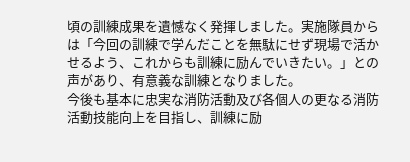頃の訓練成果を遺憾なく発揮しました。実施隊員からは「今回の訓練で学んだことを無駄にせず現場で活かせるよう、これからも訓練に励んでいきたい。」との声があり、有意義な訓練となりました。
今後も基本に忠実な消防活動及び各個人の更なる消防活動技能向上を目指し、訓練に励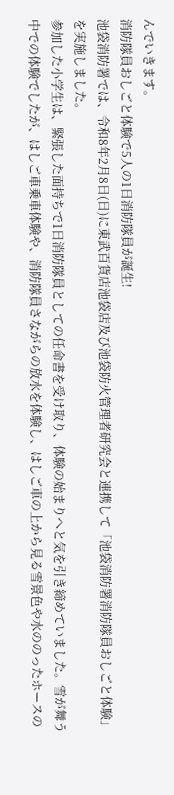んでいきます。
消防隊員おしごと体験で5人の1日消防隊員が誕生!
池袋消防署では、令和8年2月8日(日)に東武百貨店池袋店及び池袋防火管理者研究会と連携して「池袋消防署消防隊員おしごと体験」を実施しました。
参加した小学生は、緊張した面持ちで1日消防隊員としての任命書を受け取り、体験の始まりへと気を引き締めていました。雪が舞う中での体験でしたが、はしご車乗車体験や、消防隊員さながらの放水を体験し、はしご車の上から見る雪景色や水ののったホースの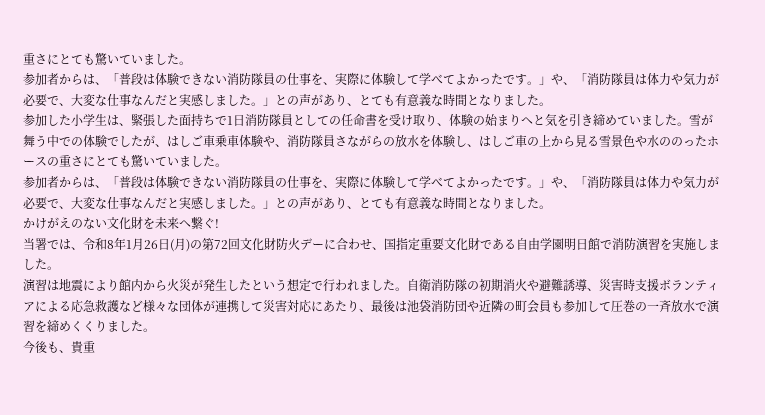重さにとても驚いていました。
参加者からは、「普段は体験できない消防隊員の仕事を、実際に体験して学べてよかったです。」や、「消防隊員は体力や気力が必要で、大変な仕事なんだと実感しました。」との声があり、とても有意義な時間となりました。
参加した小学生は、緊張した面持ちで1日消防隊員としての任命書を受け取り、体験の始まりへと気を引き締めていました。雪が舞う中での体験でしたが、はしご車乗車体験や、消防隊員さながらの放水を体験し、はしご車の上から見る雪景色や水ののったホースの重さにとても驚いていました。
参加者からは、「普段は体験できない消防隊員の仕事を、実際に体験して学べてよかったです。」や、「消防隊員は体力や気力が必要で、大変な仕事なんだと実感しました。」との声があり、とても有意義な時間となりました。
かけがえのない文化財を未来へ繋ぐ!
当署では、令和8年1月26日(月)の第72回文化財防火デーに合わせ、国指定重要文化財である自由学園明日館で消防演習を実施しました。
演習は地震により館内から火災が発生したという想定で行われました。自衛消防隊の初期消火や避難誘導、災害時支援ボランティアによる応急救護など様々な団体が連携して災害対応にあたり、最後は池袋消防団や近隣の町会員も参加して圧巻の一斉放水で演習を締めくくりました。
今後も、貴重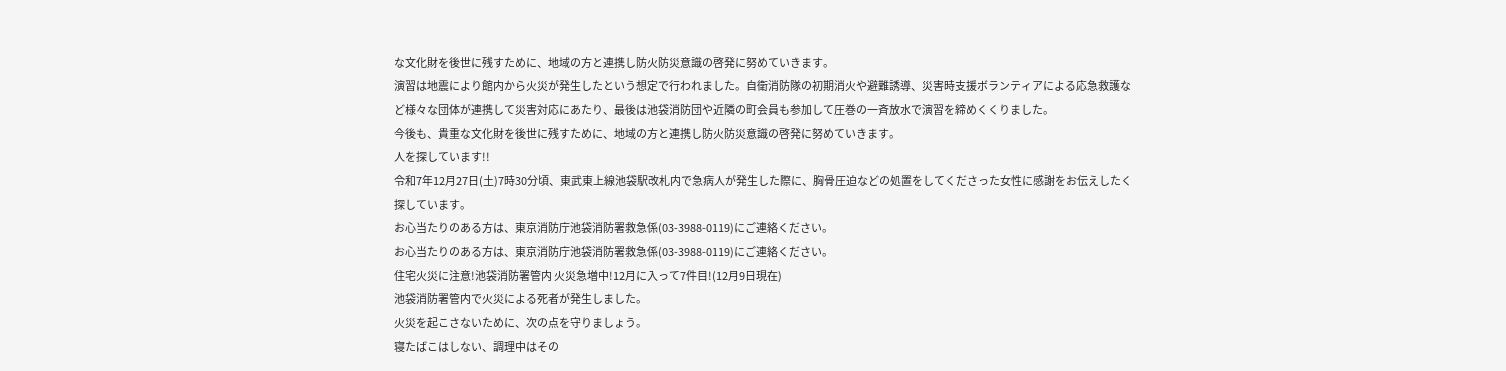な文化財を後世に残すために、地域の方と連携し防火防災意識の啓発に努めていきます。
演習は地震により館内から火災が発生したという想定で行われました。自衛消防隊の初期消火や避難誘導、災害時支援ボランティアによる応急救護など様々な団体が連携して災害対応にあたり、最後は池袋消防団や近隣の町会員も参加して圧巻の一斉放水で演習を締めくくりました。
今後も、貴重な文化財を後世に残すために、地域の方と連携し防火防災意識の啓発に努めていきます。
人を探しています!!
令和7年12月27日(土)7時30分頃、東武東上線池袋駅改札内で急病人が発生した際に、胸骨圧迫などの処置をしてくださった女性に感謝をお伝えしたく探しています。
お心当たりのある方は、東京消防庁池袋消防署救急係(03-3988-0119)にご連絡ください。
お心当たりのある方は、東京消防庁池袋消防署救急係(03-3988-0119)にご連絡ください。
住宅火災に注意!池袋消防署管内 火災急増中!12月に入って7件目!(12月9日現在)
池袋消防署管内で火災による死者が発生しました。
火災を起こさないために、次の点を守りましょう。
寝たばこはしない、調理中はその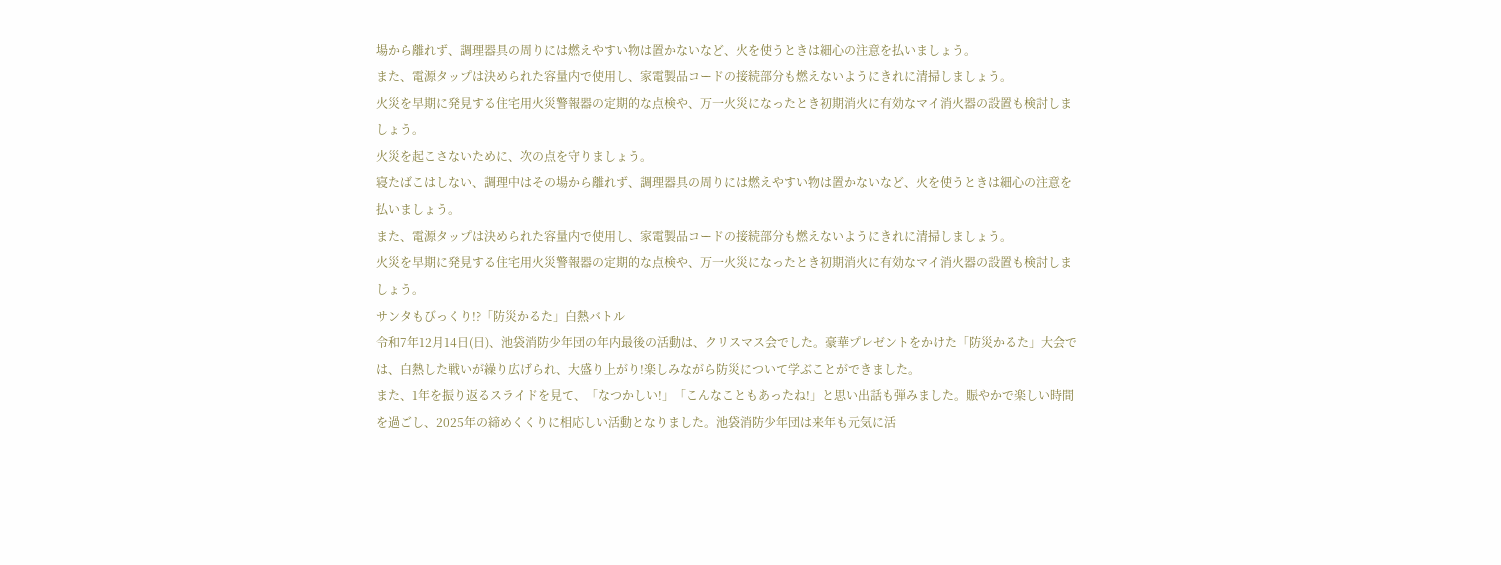場から離れず、調理器具の周りには燃えやすい物は置かないなど、火を使うときは細心の注意を払いましょう。
また、電源タップは決められた容量内で使用し、家電製品コードの接続部分も燃えないようにきれに清掃しましょう。
火災を早期に発見する住宅用火災警報器の定期的な点検や、万一火災になったとき初期消火に有効なマイ消火器の設置も検討しましょう。
火災を起こさないために、次の点を守りましょう。
寝たばこはしない、調理中はその場から離れず、調理器具の周りには燃えやすい物は置かないなど、火を使うときは細心の注意を払いましょう。
また、電源タップは決められた容量内で使用し、家電製品コードの接続部分も燃えないようにきれに清掃しましょう。
火災を早期に発見する住宅用火災警報器の定期的な点検や、万一火災になったとき初期消火に有効なマイ消火器の設置も検討しましょう。
サンタもびっくり!?「防災かるた」白熱バトル
令和7年12月14日(日)、池袋消防少年団の年内最後の活動は、クリスマス会でした。豪華プレゼントをかけた「防災かるた」大会では、白熱した戦いが繰り広げられ、大盛り上がり!楽しみながら防災について学ぶことができました。
また、1年を振り返るスライドを見て、「なつかしい!」「こんなこともあったね!」と思い出話も弾みました。賑やかで楽しい時間を過ごし、2025年の締めくくりに相応しい活動となりました。池袋消防少年団は来年も元気に活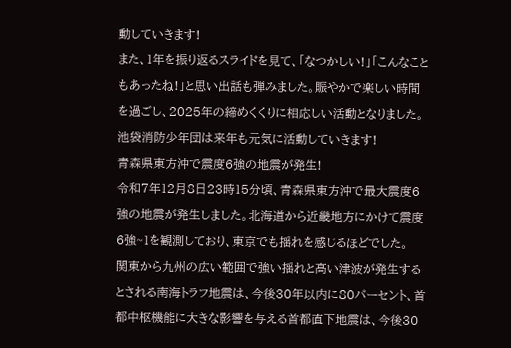動していきます!
また、1年を振り返るスライドを見て、「なつかしい!」「こんなこともあったね!」と思い出話も弾みました。賑やかで楽しい時間を過ごし、2025年の締めくくりに相応しい活動となりました。池袋消防少年団は来年も元気に活動していきます!
青森県東方沖で震度6強の地震が発生!
令和7年12月8日23時15分頃、青森県東方沖で最大震度6強の地震が発生しました。北海道から近畿地方にかけて震度6強~1を観測しており、東京でも揺れを感じるほどでした。
関東から九州の広い範囲で強い揺れと高い津波が発生するとされる南海トラフ地震は、今後30年以内に80パーセント、首都中枢機能に大きな影響を与える首都直下地震は、今後30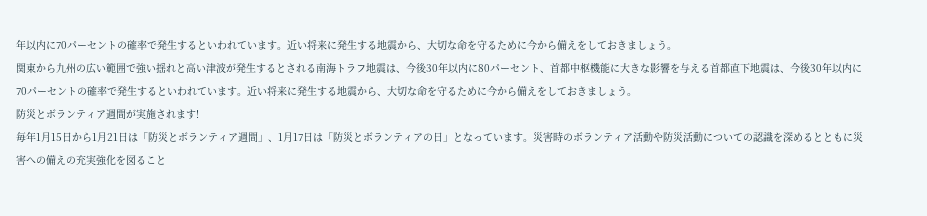年以内に70パーセントの確率で発生するといわれています。近い将来に発生する地震から、大切な命を守るために今から備えをしておきましょう。
関東から九州の広い範囲で強い揺れと高い津波が発生するとされる南海トラフ地震は、今後30年以内に80パーセント、首都中枢機能に大きな影響を与える首都直下地震は、今後30年以内に70パーセントの確率で発生するといわれています。近い将来に発生する地震から、大切な命を守るために今から備えをしておきましょう。
防災とボランティア週間が実施されます!
毎年1月15日から1月21日は「防災とボランティア週間」、1月17日は「防災とボランティアの日」となっています。災害時のボランティア活動や防災活動についての認識を深めるとともに災害への備えの充実強化を図ること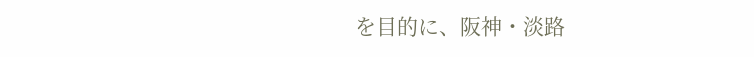を目的に、阪神・淡路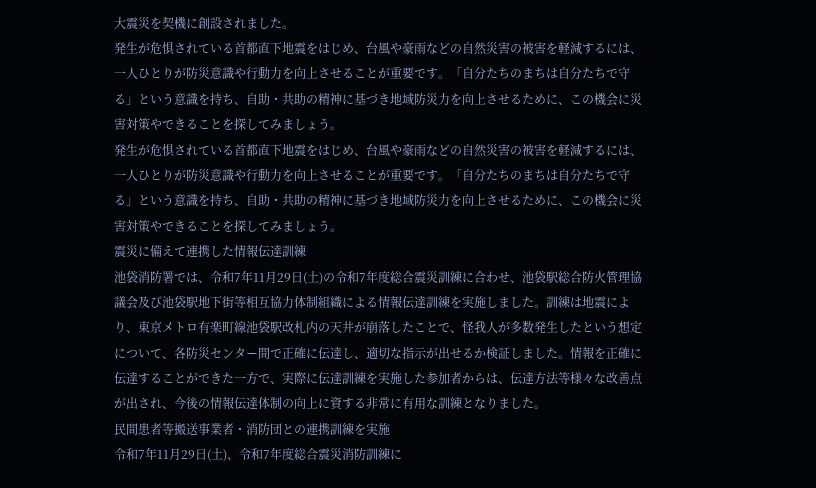大震災を契機に創設されました。
発生が危惧されている首都直下地震をはじめ、台風や豪雨などの自然災害の被害を軽減するには、一人ひとりが防災意識や行動力を向上させることが重要です。「自分たちのまちは自分たちで守る」という意識を持ち、自助・共助の精神に基づき地域防災力を向上させるために、この機会に災害対策やできることを探してみましょう。
発生が危惧されている首都直下地震をはじめ、台風や豪雨などの自然災害の被害を軽減するには、一人ひとりが防災意識や行動力を向上させることが重要です。「自分たちのまちは自分たちで守る」という意識を持ち、自助・共助の精神に基づき地域防災力を向上させるために、この機会に災害対策やできることを探してみましょう。
震災に備えて連携した情報伝達訓練
池袋消防署では、令和7年11月29日(土)の令和7年度総合震災訓練に合わせ、池袋駅総合防火管理協議会及び池袋駅地下街等相互協力体制組織による情報伝達訓練を実施しました。訓練は地震により、東京メトロ有楽町線池袋駅改札内の天井が崩落したことで、怪我人が多数発生したという想定について、各防災センター間で正確に伝達し、適切な指示が出せるか検証しました。情報を正確に伝達することができた一方で、実際に伝達訓練を実施した参加者からは、伝達方法等様々な改善点が出され、今後の情報伝達体制の向上に資する非常に有用な訓練となりました。
民間患者等搬送事業者・消防団との連携訓練を実施
令和7年11月29日(土)、令和7年度総合震災消防訓練に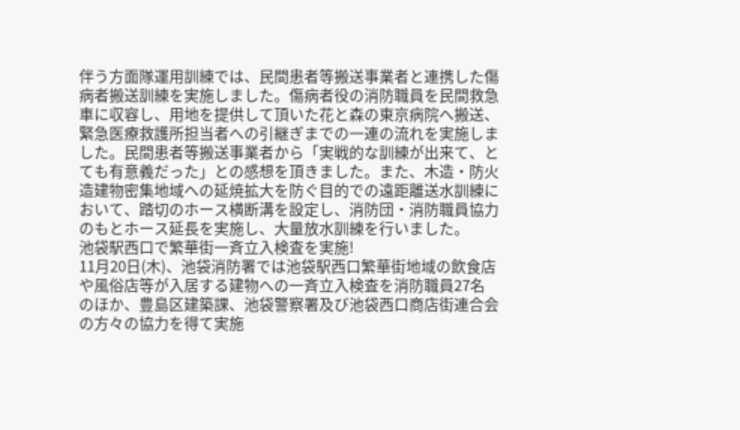伴う方面隊運用訓練では、民間患者等搬送事業者と連携した傷病者搬送訓練を実施しました。傷病者役の消防職員を民間救急車に収容し、用地を提供して頂いた花と森の東京病院へ搬送、緊急医療救護所担当者への引継ぎまでの一連の流れを実施しました。民間患者等搬送事業者から「実戦的な訓練が出来て、とても有意義だった」との感想を頂きました。また、木造・防火造建物密集地域への延焼拡大を防ぐ目的での遠距離送水訓練において、踏切のホース横断溝を設定し、消防団・消防職員協力のもとホース延長を実施し、大量放水訓練を行いました。
池袋駅西口で繁華街一斉立入検査を実施!
11月20日(木)、池袋消防署では池袋駅西口繁華街地域の飲食店や風俗店等が入居する建物への一斉立入検査を消防職員27名のほか、豊島区建築課、池袋警察署及び池袋西口商店街連合会の方々の協力を得て実施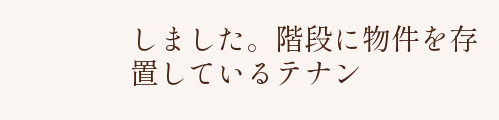しました。階段に物件を存置しているテナン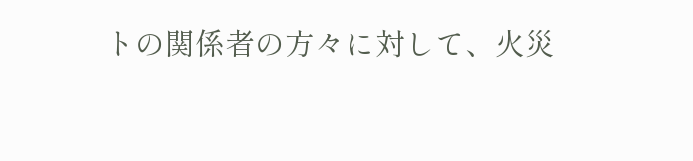トの関係者の方々に対して、火災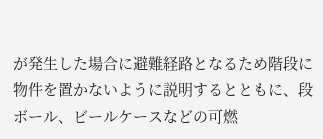が発生した場合に避難経路となるため階段に物件を置かないように説明するとともに、段ボール、ビールケースなどの可燃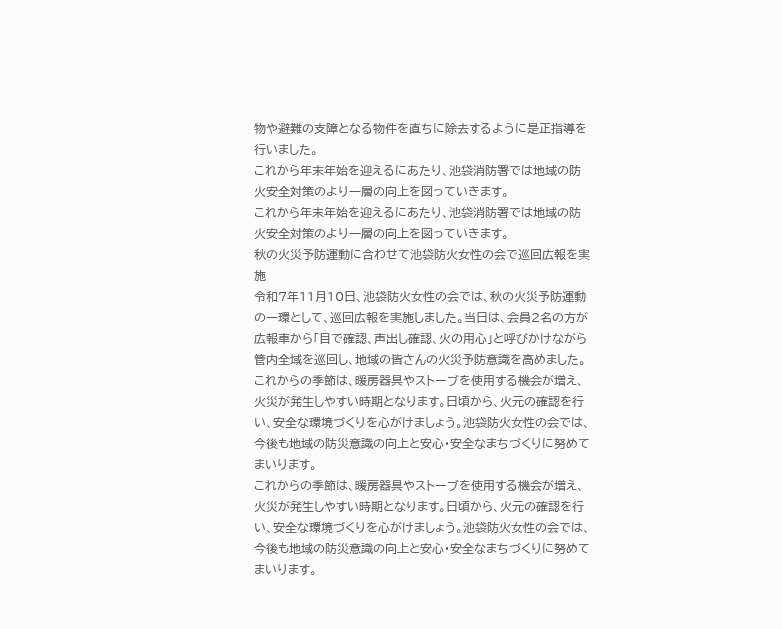物や避難の支障となる物件を直ちに除去するように是正指導を行いました。
これから年末年始を迎えるにあたり、池袋消防署では地域の防火安全対策のより一層の向上を図っていきます。
これから年末年始を迎えるにあたり、池袋消防署では地域の防火安全対策のより一層の向上を図っていきます。
秋の火災予防運動に合わせて池袋防火女性の会で巡回広報を実施
令和7年11月10日、池袋防火女性の会では、秋の火災予防運動の一環として、巡回広報を実施しました。当日は、会員2名の方が広報車から「目で確認、声出し確認、火の用心」と呼びかけながら管内全域を巡回し、地域の皆さんの火災予防意識を高めました。
これからの季節は、暖房器具やストーブを使用する機会が増え、火災が発生しやすい時期となります。日頃から、火元の確認を行い、安全な環境づくりを心がけましょう。池袋防火女性の会では、今後も地域の防災意識の向上と安心・安全なまちづくりに努めてまいります。
これからの季節は、暖房器具やストーブを使用する機会が増え、火災が発生しやすい時期となります。日頃から、火元の確認を行い、安全な環境づくりを心がけましょう。池袋防火女性の会では、今後も地域の防災意識の向上と安心・安全なまちづくりに努めてまいります。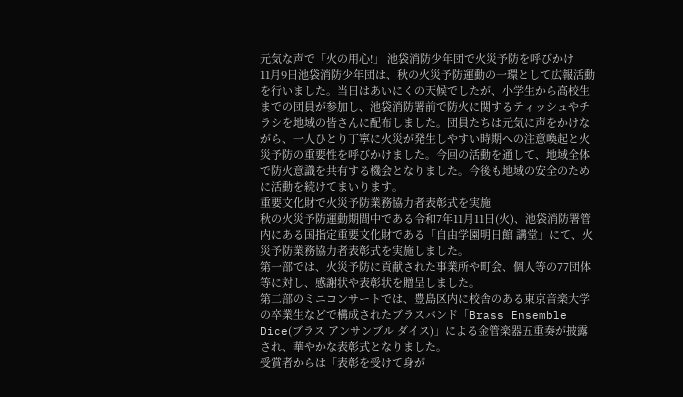元気な声で「火の用心!」 池袋消防少年団で火災予防を呼びかけ
11月9日池袋消防少年団は、秋の火災予防運動の一環として広報活動を行いました。当日はあいにくの天候でしたが、小学生から高校生までの団員が参加し、池袋消防署前で防火に関するティッシュやチラシを地域の皆さんに配布しました。団員たちは元気に声をかけながら、一人ひとり丁寧に火災が発生しやすい時期への注意喚起と火災予防の重要性を呼びかけました。今回の活動を通して、地域全体で防火意識を共有する機会となりました。今後も地域の安全のために活動を続けてまいります。
重要文化財で火災予防業務協力者表彰式を実施
秋の火災予防運動期間中である令和7年11月11日(火)、池袋消防署管内にある国指定重要文化財である「自由学園明日館 講堂」にて、火災予防業務協力者表彰式を実施しました。
第一部では、火災予防に貢献された事業所や町会、個人等の77団体等に対し、感謝状や表彰状を贈呈しました。
第二部のミニコンサートでは、豊島区内に校舎のある東京音楽大学の卒業生などで構成されたブラスバンド「Brass Ensemble Dice(ブラス アンサンブル ダイス)」による金管楽器五重奏が披露され、華やかな表彰式となりました。
受賞者からは「表彰を受けて身が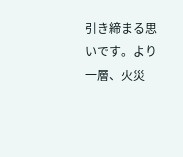引き締まる思いです。より一層、火災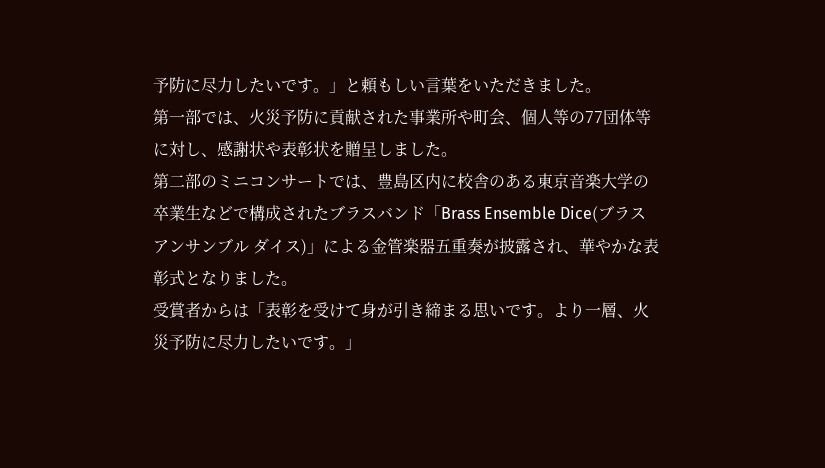予防に尽力したいです。」と頼もしい言葉をいただきました。
第一部では、火災予防に貢献された事業所や町会、個人等の77団体等に対し、感謝状や表彰状を贈呈しました。
第二部のミニコンサートでは、豊島区内に校舎のある東京音楽大学の卒業生などで構成されたブラスバンド「Brass Ensemble Dice(ブラス アンサンブル ダイス)」による金管楽器五重奏が披露され、華やかな表彰式となりました。
受賞者からは「表彰を受けて身が引き締まる思いです。より一層、火災予防に尽力したいです。」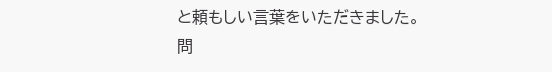と頼もしい言葉をいただきました。
問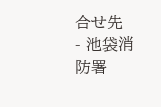合せ先
- 池袋消防署